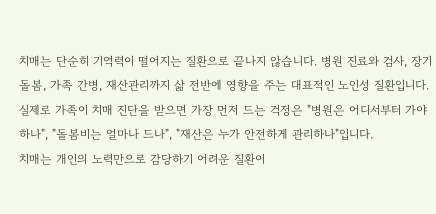치매는 단순히 기억력이 떨어지는 질환으로 끝나지 않습니다. 병원 진료와 검사, 장기 돌봄, 가족 간병, 재산관리까지 삶 전반에 영향을 주는 대표적인 노인성 질환입니다.
실제로 가족이 치매 진단을 받으면 가장 먼저 드는 걱정은 "병원은 어디서부터 가야 하나", "돌봄비는 얼마나 드나", "재산은 누가 안전하게 관리하나"입니다.
치매는 개인의 노력만으로 감당하기 어려운 질환이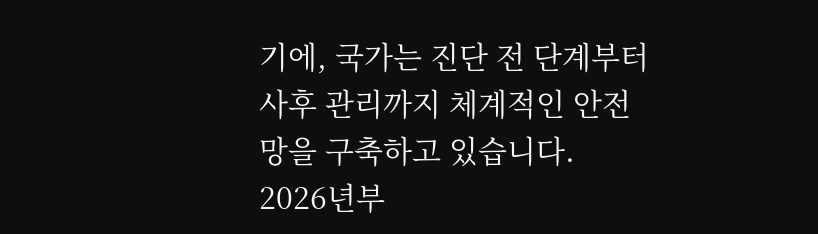기에, 국가는 진단 전 단계부터 사후 관리까지 체계적인 안전망을 구축하고 있습니다.
2026년부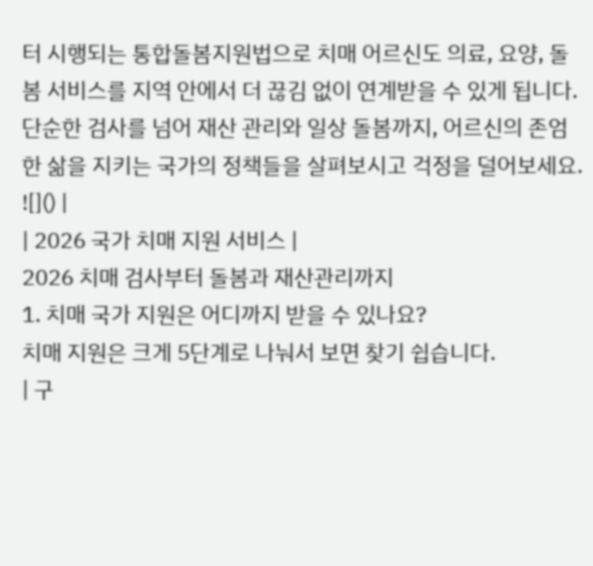터 시행되는 통합돌봄지원법으로 치매 어르신도 의료, 요양, 돌봄 서비스를 지역 안에서 더 끊김 없이 연계받을 수 있게 됩니다.
단순한 검사를 넘어 재산 관리와 일상 돌봄까지, 어르신의 존엄한 삶을 지키는 국가의 정책들을 살펴보시고 걱정을 덜어보세요.
![]() |
| 2026 국가 치매 지원 서비스 |
2026 치매 검사부터 돌봄과 재산관리까지
1. 치매 국가 지원은 어디까지 받을 수 있나요?
치매 지원은 크게 5단계로 나눠서 보면 찾기 쉽습니다.
| 구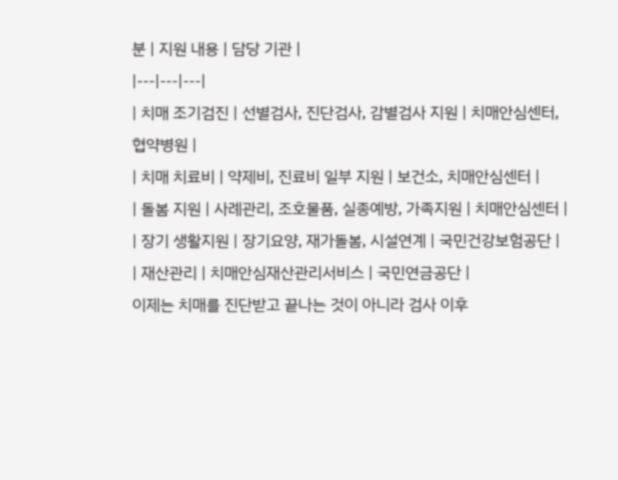분 | 지원 내용 | 담당 기관 |
|---|---|---|
| 치매 조기검진 | 선별검사, 진단검사, 감별검사 지원 | 치매안심센터, 협약병원 |
| 치매 치료비 | 약제비, 진료비 일부 지원 | 보건소, 치매안심센터 |
| 돌봄 지원 | 사례관리, 조호물품, 실종예방, 가족지원 | 치매안심센터 |
| 장기 생활지원 | 장기요양, 재가돌봄, 시설연계 | 국민건강보험공단 |
| 재산관리 | 치매안심재산관리서비스 | 국민연금공단 |
이제는 치매를 진단받고 끝나는 것이 아니라 검사 이후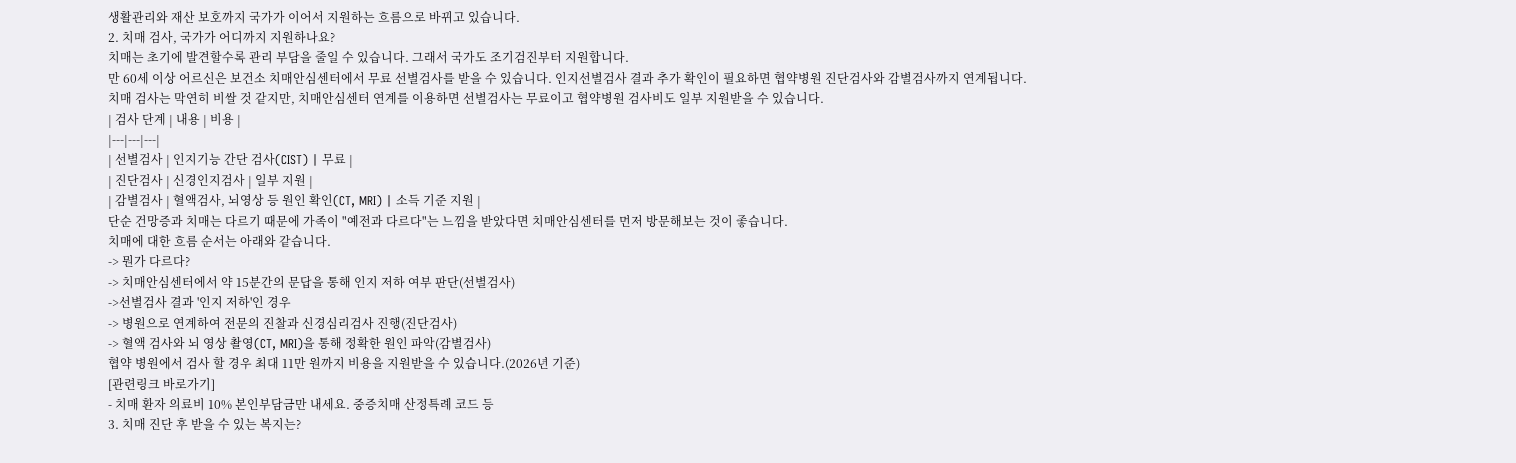생활관리와 재산 보호까지 국가가 이어서 지원하는 흐름으로 바뀌고 있습니다.
2. 치매 검사, 국가가 어디까지 지원하나요?
치매는 초기에 발견할수록 관리 부담을 줄일 수 있습니다. 그래서 국가도 조기검진부터 지원합니다.
만 60세 이상 어르신은 보건소 치매안심센터에서 무료 선별검사를 받을 수 있습니다. 인지선별검사 결과 추가 확인이 필요하면 협약병원 진단검사와 감별검사까지 연계됩니다.
치매 검사는 막연히 비쌀 것 같지만, 치매안심센터 연계를 이용하면 선별검사는 무료이고 협약병원 검사비도 일부 지원받을 수 있습니다.
| 검사 단계 | 내용 | 비용 |
|---|---|---|
| 선별검사 | 인지기능 간단 검사(CIST) | 무료 |
| 진단검사 | 신경인지검사 | 일부 지원 |
| 감별검사 | 혈액검사, 뇌영상 등 원인 확인(CT, MRI) | 소득 기준 지원 |
단순 건망증과 치매는 다르기 때문에 가족이 "예전과 다르다"는 느낌을 받았다면 치매안심센터를 먼저 방문해보는 것이 좋습니다.
치매에 대한 흐름 순서는 아래와 같습니다.
-> 뭔가 다르다?
-> 치매안심센터에서 약 15분간의 문답을 통해 인지 저하 여부 판단(선별검사)
->선별검사 결과 '인지 저하'인 경우
-> 병원으로 연계하여 전문의 진찰과 신경심리검사 진행(진단검사)
-> 혈액 검사와 뇌 영상 촬영(CT, MRI)을 통해 정확한 원인 파악(감별검사)
협약 병원에서 검사 할 경우 최대 11만 원까지 비용을 지원받을 수 있습니다.(2026년 기준)
[관련링크 바로가기]
- 치매 환자 의료비 10% 본인부담금만 내세요. 중증치매 산정특례 코드 등
3. 치매 진단 후 받을 수 있는 복지는?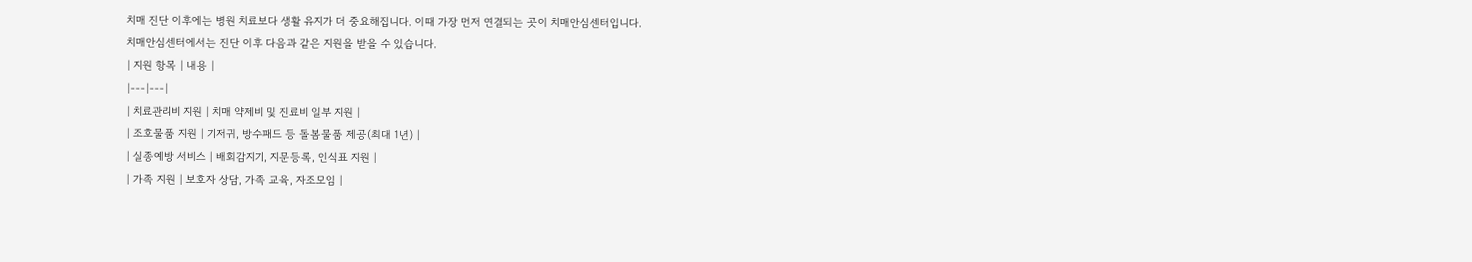치매 진단 이후에는 병원 치료보다 생활 유지가 더 중요해집니다. 이때 가장 먼저 연결되는 곳이 치매안심센터입니다.
치매안심센터에서는 진단 이후 다음과 같은 지원을 받을 수 있습니다.
| 지원 항목 | 내용 |
|---|---|
| 치료관리비 지원 | 치매 약제비 및 진료비 일부 지원 |
| 조호물품 지원 | 기저귀, 방수패드 등 돌봄물품 제공(최대 1년) |
| 실종예방 서비스 | 배회감지기, 지문등록, 인식표 지원 |
| 가족 지원 | 보호자 상담, 가족 교육, 자조모임 |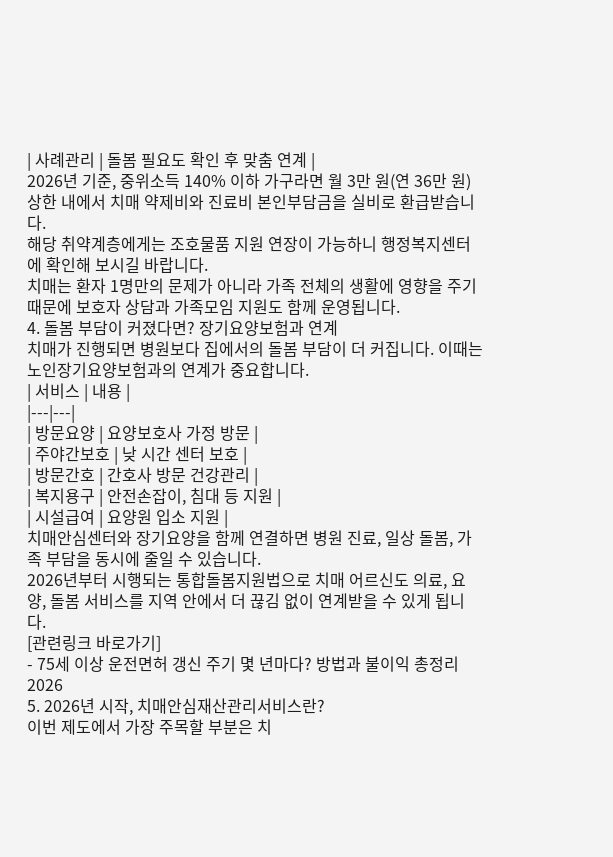| 사례관리 | 돌봄 필요도 확인 후 맞춤 연계 |
2026년 기준, 중위소득 140% 이하 가구라면 월 3만 원(연 36만 원) 상한 내에서 치매 약제비와 진료비 본인부담금을 실비로 환급받습니다.
해당 취약계층에게는 조호물품 지원 연장이 가능하니 행정복지센터에 확인해 보시길 바랍니다.
치매는 환자 1명만의 문제가 아니라 가족 전체의 생활에 영향을 주기 때문에 보호자 상담과 가족모임 지원도 함께 운영됩니다.
4. 돌봄 부담이 커졌다면? 장기요양보험과 연계
치매가 진행되면 병원보다 집에서의 돌봄 부담이 더 커집니다. 이때는 노인장기요양보험과의 연계가 중요합니다.
| 서비스 | 내용 |
|---|---|
| 방문요양 | 요양보호사 가정 방문 |
| 주야간보호 | 낮 시간 센터 보호 |
| 방문간호 | 간호사 방문 건강관리 |
| 복지용구 | 안전손잡이, 침대 등 지원 |
| 시설급여 | 요양원 입소 지원 |
치매안심센터와 장기요양을 함께 연결하면 병원 진료, 일상 돌봄, 가족 부담을 동시에 줄일 수 있습니다.
2026년부터 시행되는 통합돌봄지원법으로 치매 어르신도 의료, 요양, 돌봄 서비스를 지역 안에서 더 끊김 없이 연계받을 수 있게 됩니다.
[관련링크 바로가기]
- 75세 이상 운전면허 갱신 주기 몇 년마다? 방법과 불이익 총정리 2026
5. 2026년 시작, 치매안심재산관리서비스란?
이번 제도에서 가장 주목할 부분은 치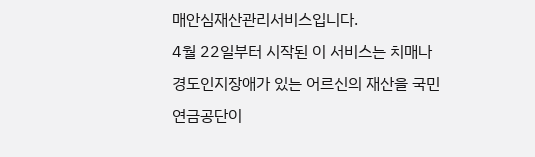매안심재산관리서비스입니다.
4월 22일부터 시작된 이 서비스는 치매나 경도인지장애가 있는 어르신의 재산을 국민연금공단이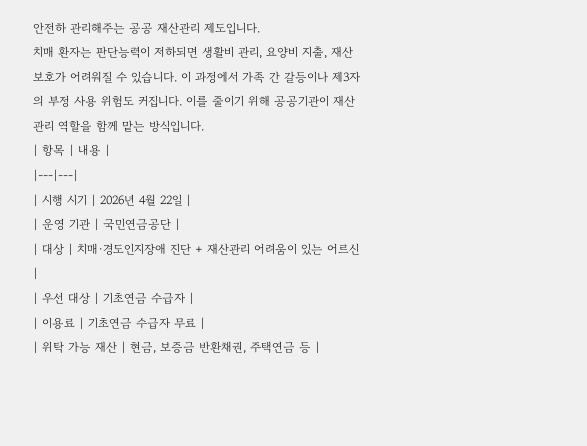안전하 관리해주는 공공 재산관리 제도입니다.
치매 환자는 판단능력이 저하되면 생활비 관리, 요양비 지출, 재산 보호가 어려워질 수 있습니다. 이 과정에서 가족 간 갈등이나 제3자의 부정 사용 위험도 커집니다. 이를 줄이기 위해 공공기관이 재산관리 역할을 함께 맡는 방식입니다.
| 항목 | 내용 |
|---|---|
| 시행 시기 | 2026년 4월 22일 |
| 운영 기관 | 국민연금공단 |
| 대상 | 치매·경도인지장애 진단 + 재산관리 어려움이 있는 어르신 |
| 우선 대상 | 기초연금 수급자 |
| 이용료 | 기초연금 수급자 무료 |
| 위탁 가능 재산 | 현금, 보증금 반환채권, 주택연금 등 |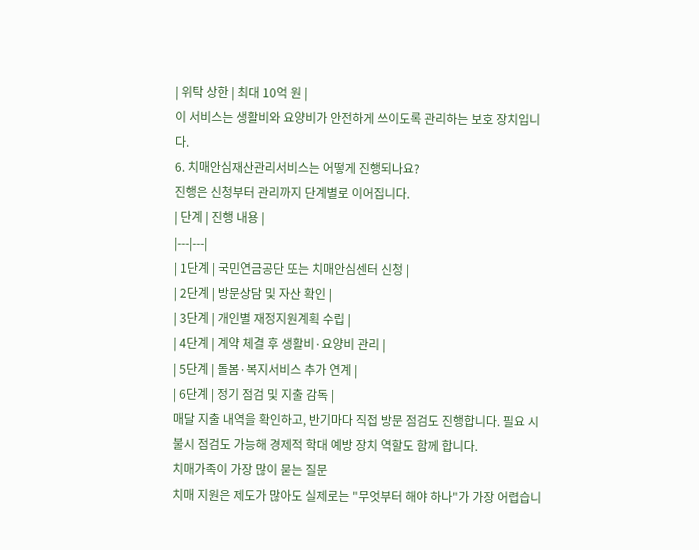| 위탁 상한 | 최대 10억 원 |
이 서비스는 생활비와 요양비가 안전하게 쓰이도록 관리하는 보호 장치입니다.
6. 치매안심재산관리서비스는 어떻게 진행되나요?
진행은 신청부터 관리까지 단계별로 이어집니다.
| 단계 | 진행 내용 |
|---|---|
| 1단계 | 국민연금공단 또는 치매안심센터 신청 |
| 2단계 | 방문상담 및 자산 확인 |
| 3단계 | 개인별 재정지원계획 수립 |
| 4단계 | 계약 체결 후 생활비·요양비 관리 |
| 5단계 | 돌봄·복지서비스 추가 연계 |
| 6단계 | 정기 점검 및 지출 감독 |
매달 지출 내역을 확인하고, 반기마다 직접 방문 점검도 진행합니다. 필요 시 불시 점검도 가능해 경제적 학대 예방 장치 역할도 함께 합니다.
치매가족이 가장 많이 묻는 질문
치매 지원은 제도가 많아도 실제로는 "무엇부터 해야 하나"가 가장 어렵습니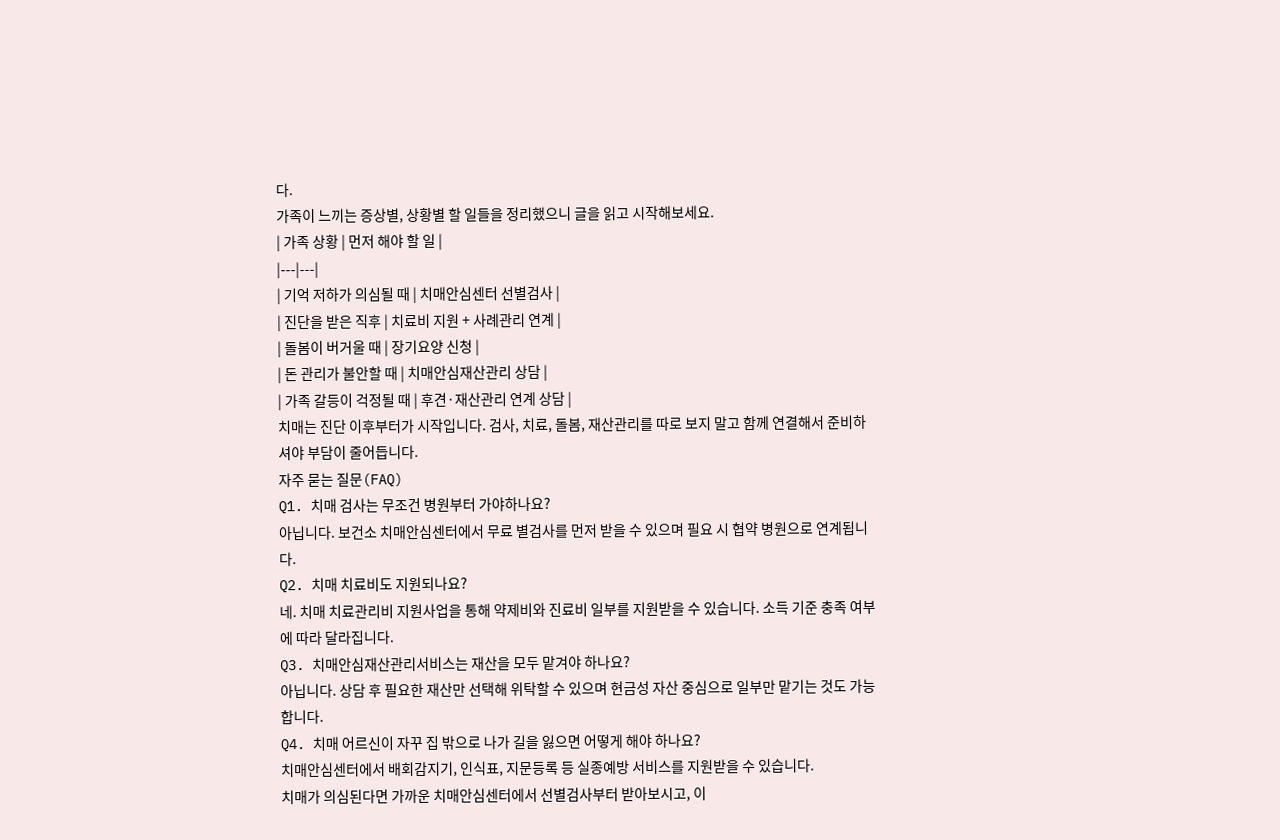다.
가족이 느끼는 증상별, 상황별 할 일들을 정리했으니 글을 읽고 시작해보세요.
| 가족 상황 | 먼저 해야 할 일 |
|---|---|
| 기억 저하가 의심될 때 | 치매안심센터 선별검사 |
| 진단을 받은 직후 | 치료비 지원 + 사례관리 연계 |
| 돌봄이 버거울 때 | 장기요양 신청 |
| 돈 관리가 불안할 때 | 치매안심재산관리 상담 |
| 가족 갈등이 걱정될 때 | 후견·재산관리 연계 상담 |
치매는 진단 이후부터가 시작입니다. 검사, 치료, 돌봄, 재산관리를 따로 보지 말고 함께 연결해서 준비하셔야 부담이 줄어듭니다.
자주 묻는 질문(FAQ)
Q1. 치매 검사는 무조건 병원부터 가야하나요?
아닙니다. 보건소 치매안심센터에서 무료 별검사를 먼저 받을 수 있으며 필요 시 협약 병원으로 연계됩니다.
Q2. 치매 치료비도 지원되나요?
네. 치매 치료관리비 지원사업을 통해 약제비와 진료비 일부를 지원받을 수 있습니다. 소득 기준 충족 여부에 따라 달라집니다.
Q3. 치매안심재산관리서비스는 재산을 모두 맡겨야 하나요?
아닙니다. 상담 후 필요한 재산만 선택해 위탁할 수 있으며 현금성 자산 중심으로 일부만 맡기는 것도 가능합니다.
Q4. 치매 어르신이 자꾸 집 밖으로 나가 길을 잃으면 어떻게 해야 하나요?
치매안심센터에서 배회감지기, 인식표, 지문등록 등 실종예방 서비스를 지원받을 수 있습니다.
치매가 의심된다면 가까운 치매안심센터에서 선별검사부터 받아보시고, 이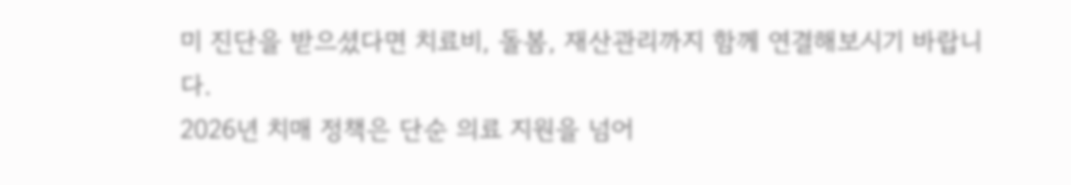미 진단을 받으셨다면 치료비, 돌봄, 재산관리까지 함께 연결해보시기 바랍니다.
2026년 치매 정책은 단순 의료 지원을 넘어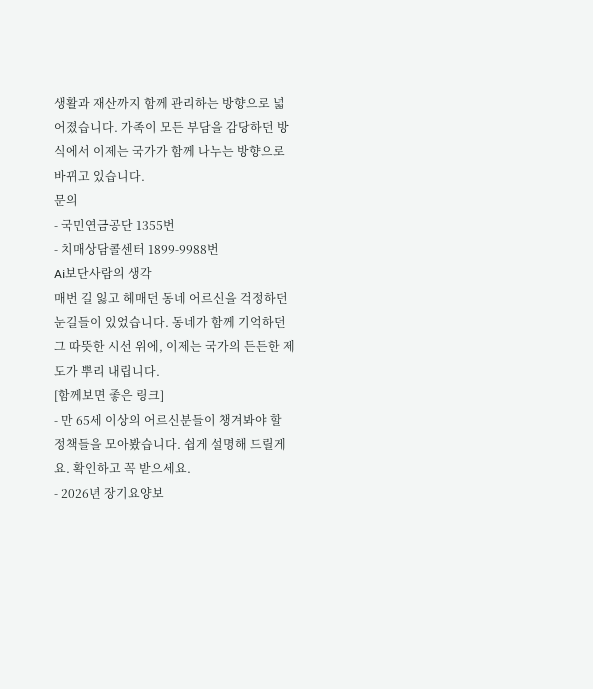생활과 재산까지 함께 관리하는 방향으로 넓어졌습니다. 가족이 모든 부담을 감당하던 방식에서 이제는 국가가 함께 나누는 방향으로 바뀌고 있습니다.
문의
- 국민연금공단 1355번
- 치매상담콜센터 1899-9988번
Ai보단사람의 생각
매번 길 잃고 헤매던 동네 어르신을 걱정하던 눈길들이 있었습니다. 동네가 함께 기억하던 그 따뜻한 시선 위에, 이제는 국가의 든든한 제도가 뿌리 내립니다.
[함께보면 좋은 링크]
- 만 65세 이상의 어르신분들이 챙겨봐야 할 정책들을 모아봤습니다. 쉽게 설명해 드릴게요. 확인하고 꼭 받으세요.
- 2026년 장기요양보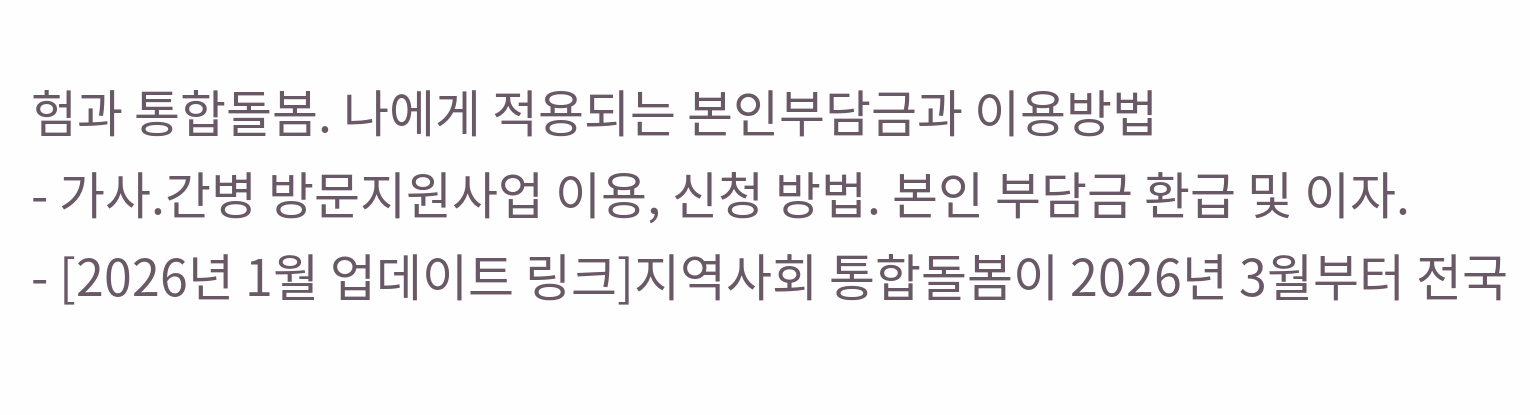험과 통합돌봄. 나에게 적용되는 본인부담금과 이용방법
- 가사.간병 방문지원사업 이용, 신청 방법. 본인 부담금 환급 및 이자.
- [2026년 1월 업데이트 링크]지역사회 통합돌봄이 2026년 3월부터 전국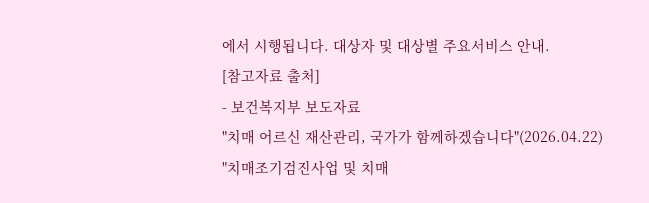에서 시행됩니다. 대상자 및 대상별 주요서비스 안내.
[참고자료 출처]
- 보건복지부 보도자료
"치매 어르신 재산관리, 국가가 함께하겠습니다"(2026.04.22)
"치매조기검진사업 및 치매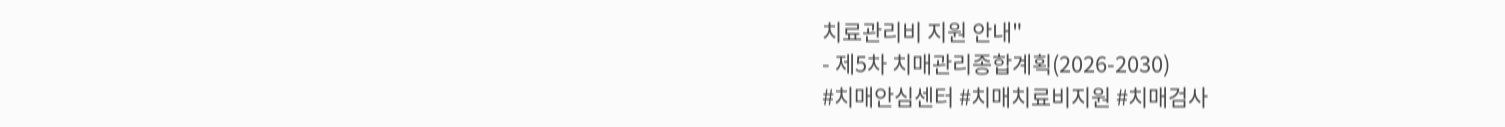치료관리비 지원 안내"
- 제5차 치매관리종합계획(2026-2030)
#치매안심센터 #치매치료비지원 #치매검사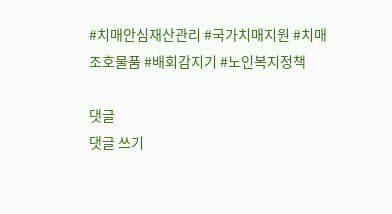#치매안심재산관리 #국가치매지원 #치매조호물품 #배회감지기 #노인복지정책

댓글
댓글 쓰기